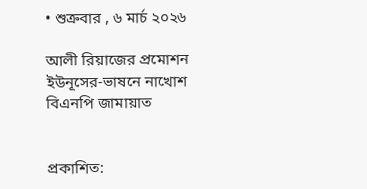• শুক্রবার , ৬ মার্চ ২০২৬

আলী রিয়াজের প্রমোশন ইউনূসের-ভাষনে নাখোশ বিএনপি জামায়াত


প্রকাশিত: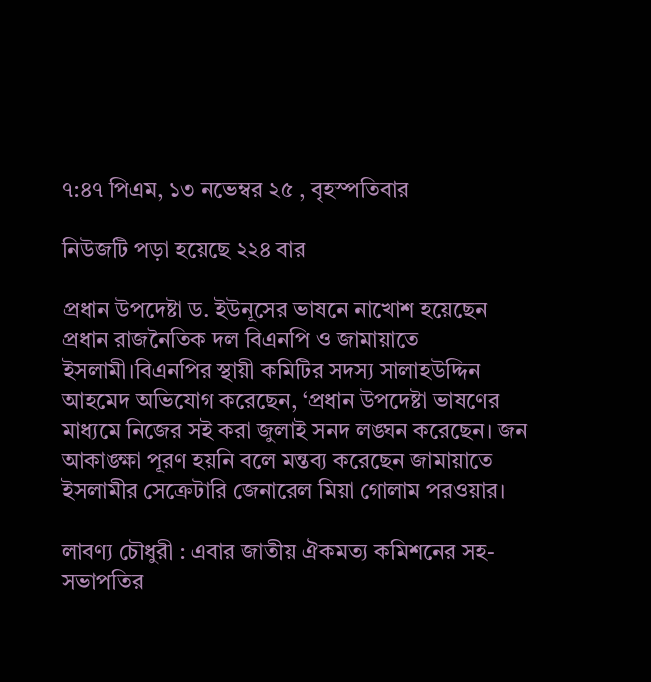৭:৪৭ পিএম, ১৩ নভেম্বর ২৫ , বৃহস্পতিবার

নিউজটি পড়া হয়েছে ২২৪ বার

প্রধান উপদেষ্টা ড. ইউনূসের ভাষনে নাখোশ হয়েছেন প্রধান রাজনৈতিক দল বিএনপি ও জামায়াতে ইসলামী।বিএনপির স্থায়ী কমিটির সদস্য সালাহউদ্দিন আহমেদ অভিযোগ করেছেন, ‘প্রধান উপদেষ্টা ভাষণের মাধ্যমে নিজের সই করা জুলাই সনদ লঙ্ঘন করেছেন। জন আকাঙ্ক্ষা পূরণ হয়নি বলে মন্তব্য করেছেন জামায়াতে ইসলামীর সেক্রেটারি জেনারেল মিয়া গোলাম পরওয়ার।

লাবণ্য চৌধুরী : এবার জাতীয় ঐকমত্য কমিশনের সহ-সভাপতির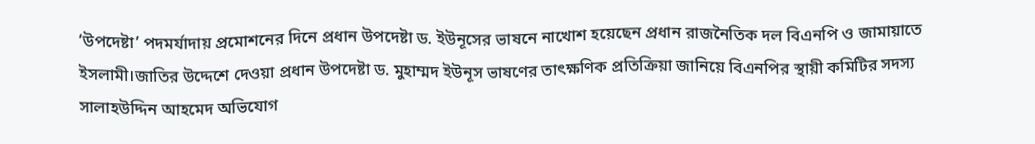‘উপদেষ্টা’ পদমর্যাদায় প্রমোশনের দিনে প্রধান উপদেষ্টা ড. ইউনূসের ভাষনে নাখোশ হয়েছেন প্রধান রাজনৈতিক দল বিএনপি ও জামায়াতে ইসলামী।জাতির উদ্দেশে দেওয়া প্রধান উপদেষ্টা ড. মুহাম্মদ ইউনূস ভাষণের তাৎক্ষণিক প্রতিক্রিয়া জানিয়ে বিএনপির স্থায়ী কমিটির সদস্য সালাহউদ্দিন আহমেদ অভিযোগ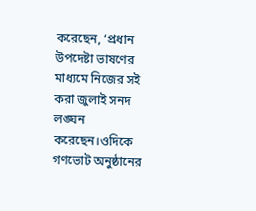করেছেন, ‘প্রধান উপদেষ্টা ভাষণের মাধ্যমে নিজের সই করা জুলাই সনদ লঙ্ঘন করেছেন।ওদিকে গণভোট অনুষ্ঠানের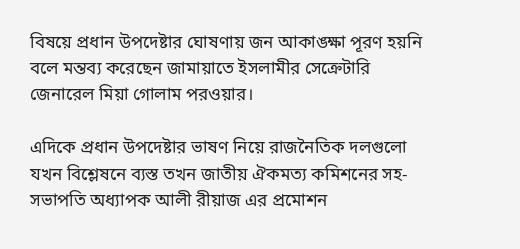বিষয়ে প্রধান উপদেষ্টার ঘোষণায় জন আকাঙ্ক্ষা পূরণ হয়নি বলে মন্তব্য করেছেন জামায়াতে ইসলামীর সেক্রেটারি জেনারেল মিয়া গোলাম পরওয়ার।

এদিকে প্রধান উপদেষ্টার ভাষণ নিয়ে রাজনৈতিক দলগুলো যখন বিশ্লেষনে ব্যস্ত তখন জাতীয় ঐকমত্য কমিশনের সহ-সভাপতি অধ্যাপক আলী রীয়াজ এর প্রমোশন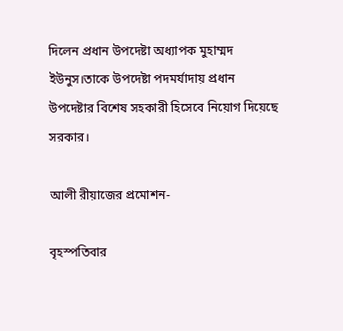দিলেন প্রধান উপদেষ্টা অধ্যাপক মুহাম্মদ ইউনুস।তাকে উপদেষ্টা পদমর্যাদায় প্রধান উপদেষ্টার বিশেষ সহকারী হিসেবে নিয়োগ দিয়েছে সরকার।

আলী রীয়াজের প্রমোশন-

বৃহস্পতিবার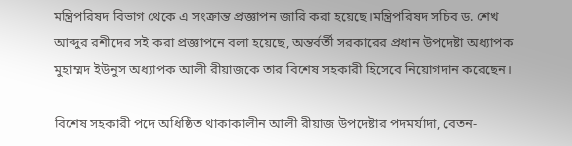মন্ত্রিপরিষদ বিভাগ থেকে এ সংক্রান্ত প্রজ্ঞাপন জারি করা হয়েছে।মন্ত্রিপরিষদ সচিব ড. শেখ আব্দুর রশীদের সই করা প্রজ্ঞাপনে বলা হয়েছে, অন্তর্বর্তী সরকারের প্রধান উপদেষ্টা অধ্যাপক মুহাম্মদ ইউনুস অধ্যাপক আলী রীয়াজকে তার বিশেষ সহকারী হিসেবে নিয়োগদান করেছেন।

বিশেষ সহকারী পদে অধিষ্ঠিত থাকাকালীন আলী রীয়াজ উপদেষ্টার পদমর্যাদা, বেতন-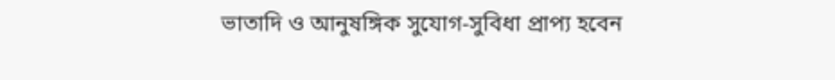ভাতাদি ও আনুষঙ্গিক সুযোগ-সুবিধা প্রাপ্য হবেন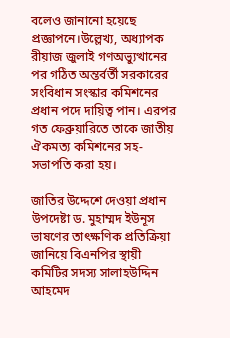বলেও জানানো হয়েছে প্রজ্ঞাপনে।উল্লেখ্য, অধ্যাপক রীয়াজ জুলাই গণঅভ্যুত্থানের পর গঠিত অন্তর্বর্তী সরকারের সংবিধান সংস্কার কমিশনের প্রধান পদে দায়িত্ব পান। এরপর গত ফেব্রুয়ারিতে তাকে জাতীয় ঐকমত্য কমিশনের সহ-সভাপতি করা হয়।

জাতির উদ্দেশে দেওয়া প্রধান উপদেষ্টা ড. মুহাম্মদ ইউনূস ভাষণের তাৎক্ষণিক প্রতিক্রিয়া জানিয়ে বিএনপির স্থায়ী কমিটির সদস্য সালাহউদ্দিন আহমেদ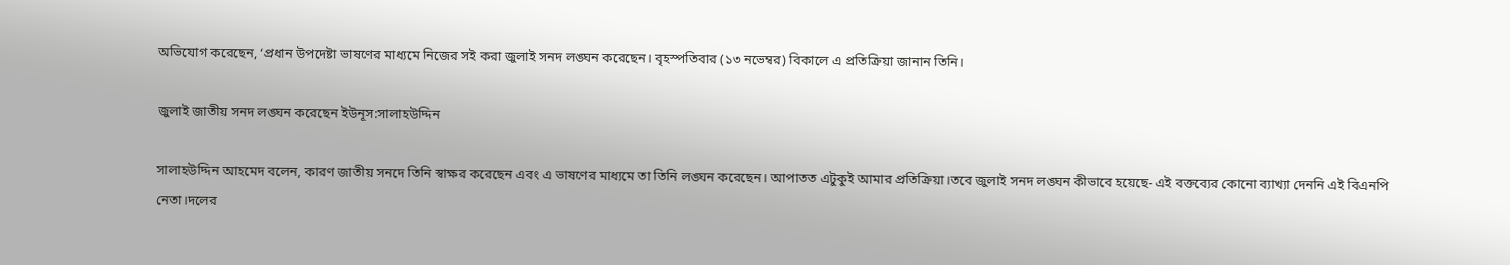অভিযোগ করেছেন, ‘প্রধান উপদেষ্টা ভাষণের মাধ্যমে নিজের সই করা জুলাই সনদ লঙ্ঘন করেছেন। বৃহস্পতিবার (১৩ নভেম্বর) বিকালে এ প্রতিক্রিয়া জানান তিনি।

জুলাই জাতীয় সনদ লঙ্ঘন করেছেন ইউনূস:সালাহউদ্দিন

সালাহউদ্দিন আহমেদ বলেন, কারণ জাতীয় সনদে তিনি স্বাক্ষর করেছেন এবং এ ভাষণের মাধ্যমে তা তিনি লঙ্ঘন করেছেন। আপাতত এটুকুই আমার প্রতিক্রিয়া।তবে জুলাই সনদ লঙ্ঘন কীভাবে হয়েছে- এই বক্তব্যের কোনো ব্যাখ্যা দেননি এই বিএনপি নেতা।দলের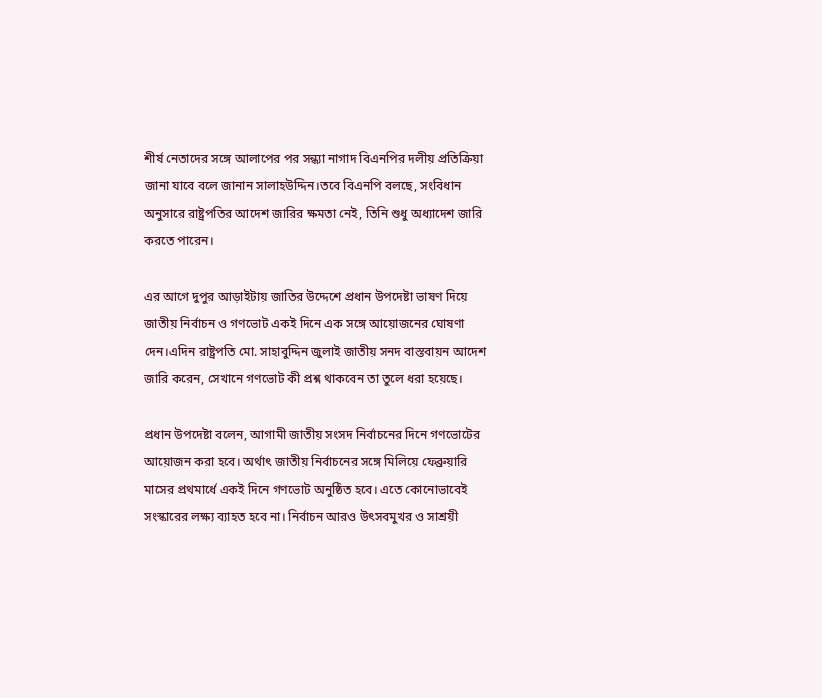শীর্ষ নেতাদের সঙ্গে আলাপের পর সন্ধ্যা নাগাদ বিএনপির দলীয় প্রতিক্রিয়া জানা যাবে বলে জানান সালাহউদ্দিন।তবে বিএনপি বলছে, সংবিধান অনুসারে রাষ্ট্রপতির আদেশ জারির ক্ষমতা নেই, তিনি শুধু অধ্যাদেশ জারি করতে পারেন।

এর আগে দুপুর আড়াইটায় জাতির উদ্দেশে প্রধান উপদেষ্টা ভাষণ দিয়ে জাতীয় নির্বাচন ও গণভোট একই দিনে এক সঙ্গে আয়োজনের ঘোষণা দেন।এদিন রাষ্ট্রপতি মো. সাহাবুদ্দিন জুলাই জাতীয় সনদ বাস্তবায়ন আদেশ জারি করেন, সেখানে গণভোট কী প্রশ্ন থাকবেন তা তুলে ধরা হয়েছে।

প্রধান উপদেষ্টা বলেন, আগামী জাতীয় সংসদ নির্বাচনের দিনে গণভোটের আয়োজন করা হবে। অর্থাৎ জাতীয় নির্বাচনের সঙ্গে মিলিয়ে ফেব্রুয়ারি মাসের প্রথমার্ধে একই দিনে গণভোট অনুষ্ঠিত হবে। এতে কোনোভাবেই সংস্কারের লক্ষ্য ব্যাহত হবে না। নির্বাচন আরও উৎসবমুখর ও সাশ্রয়ী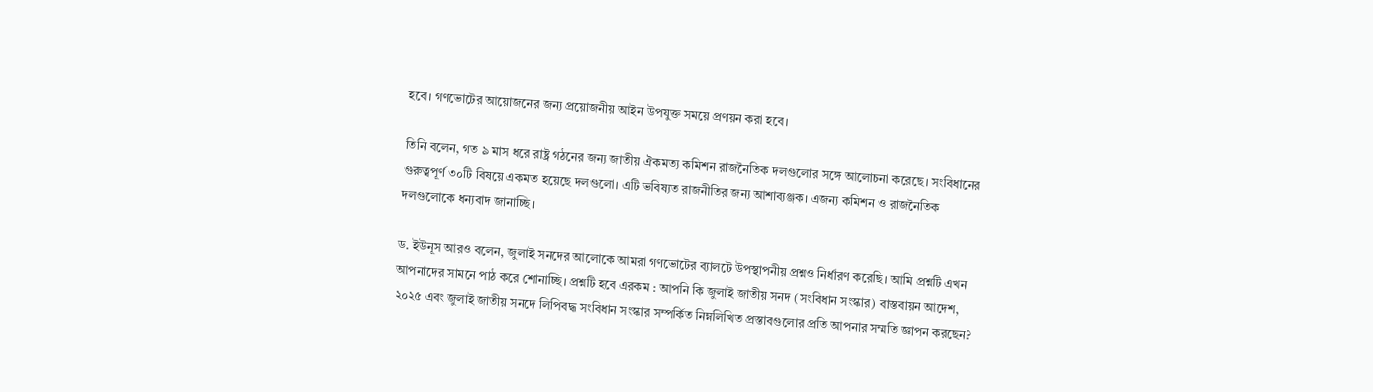হবে। গণভোটের আয়োজনের জন্য প্রয়োজনীয় আইন উপযুক্ত সময়ে প্রণয়ন করা হবে।

তিনি বলেন, গত ৯ মাস ধরে রাষ্ট্র গঠনের জন্য জাতীয় ঐকমত্য কমিশন রাজনৈতিক দলগুলোর সঙ্গে আলোচনা করেছে। সংবিধানের গুরুত্বপূর্ণ ৩০টি বিষয়ে একমত হয়েছে দলগুলো। এটি ভবিষ্যত রাজনীতির জন্য আশাব্যঞ্জক। এজন্য কমিশন ও রাজনৈতিক দলগুলোকে ধন্যবাদ জানাচ্ছি।

ড. ইউনূস আরও বলেন, জুলাই সনদের আলোকে আমরা গণভোটের ব্যালটে উপস্থাপনীয় প্রশ্নও নির্ধারণ করেছি। আমি প্রশ্নটি এখন আপনাদের সামনে পাঠ করে শোনাচ্ছি। প্রশ্নটি হবে এরকম : আপনি কি জুলাই জাতীয় সনদ (সংবিধান সংস্কার) বাস্তবায়ন আদেশ, ২০২৫ এবং জুলাই জাতীয় সনদে লিপিবদ্ধ সংবিধান সংস্কার সম্পর্কিত নিম্নলিখিত প্রস্তাবগুলোর প্রতি আপনার সম্মতি জ্ঞাপন করছেন?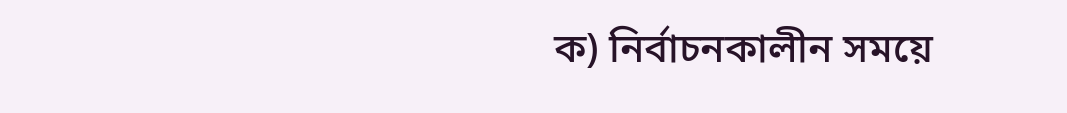ক) নির্বাচনকালীন সময়ে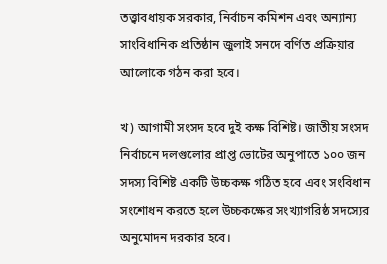তত্ত্বাবধায়ক সরকার, নির্বাচন কমিশন এবং অন্যান্য সাংবিধানিক প্রতিষ্ঠান জুলাই সনদে বর্ণিত প্রক্রিয়ার আলোকে গঠন করা হবে।

খ) আগামী সংসদ হবে দুই কক্ষ বিশিষ্ট। জাতীয় সংসদ নির্বাচনে দলগুলোর প্রাপ্ত ভোটের অনুপাতে ১০০ জন সদস্য বিশিষ্ট একটি উচ্চকক্ষ গঠিত হবে এবং সংবিধান সংশোধন করতে হলে উচ্চকক্ষের সংখ্যাগরিষ্ঠ সদস্যের অনুমোদন দরকার হবে।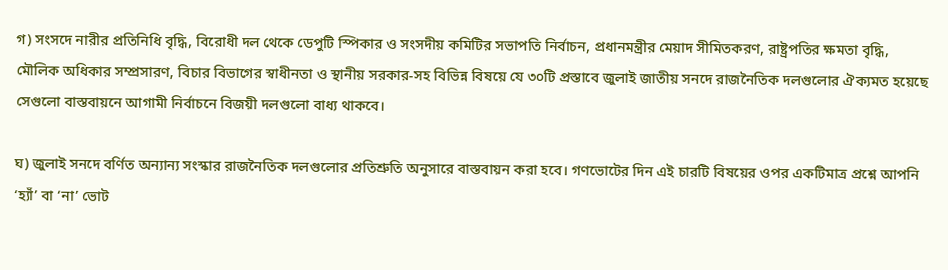গ) সংসদে নারীর প্রতিনিধি বৃদ্ধি, বিরোধী দল থেকে ডেপুটি স্পিকার ও সংসদীয় কমিটির সভাপতি নির্বাচন, প্রধানমন্ত্রীর মেয়াদ সীমিতকরণ, রাষ্ট্রপতির ক্ষমতা বৃদ্ধি, মৌলিক অধিকার সম্প্রসারণ, বিচার বিভাগের স্বাধীনতা ও স্থানীয় সরকার-সহ বিভিন্ন বিষয়ে যে ৩০টি প্রস্তাবে জুলাই জাতীয় সনদে রাজনৈতিক দলগুলোর ঐক্যমত হয়েছে সেগুলো বাস্তবায়নে আগামী নির্বাচনে বিজয়ী দলগুলো বাধ্য থাকবে।

ঘ) জুলাই সনদে বর্ণিত অন্যান্য সংস্কার রাজনৈতিক দলগুলোর প্রতিশ্রুতি অনুসারে বাস্তবায়ন করা হবে। গণভোটের দিন এই চারটি বিষয়ের ওপর একটিমাত্র প্রশ্নে আপনি ‘হ্যাঁ’ বা ‘না’ ভোট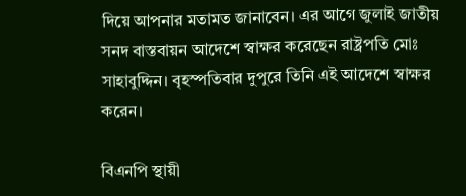দিয়ে আপনার মতামত জানাবেন। এর আগে জুলাই জাতীয় সনদ বাস্তবায়ন আদেশে স্বাক্ষর করেছেন রাষ্ট্রপতি মোঃ সাহাবুদ্দিন। বৃহস্পতিবার দুপুরে তিনি এই আদেশে স্বাক্ষর করেন।

বিএনপি স্থায়ী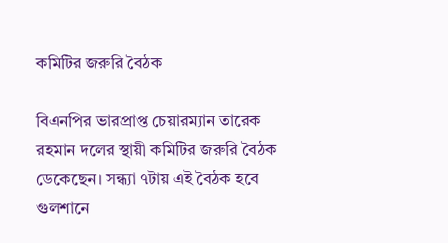কমিটির জরুরি বৈঠক

বিএনপির ভারপ্রাপ্ত চেয়ারম্যান তারেক রহমান দলের স্থায়ী কমিটির জরুরি বৈঠক ডেকেছেন। সন্ধ্যা ৭টায় এই বৈঠক হবে গুলশানে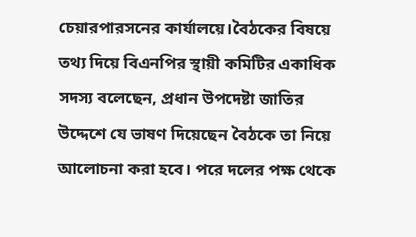চেয়ারপারসনের কার্যালয়ে।বৈঠকের বিষয়ে তথ্য দিয়ে বিএনপির স্থায়ী কমিটির একাধিক সদস্য বলেছেন, প্রধান উপদেষ্টা জাতির উদ্দেশে যে ভাষণ দিয়েছেন বৈঠকে তা নিয়ে আলোচনা করা হবে। পরে দলের পক্ষ থেকে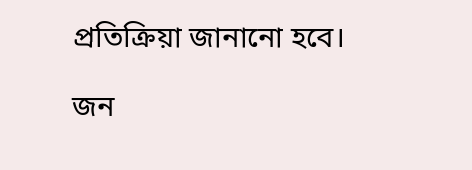প্রতিক্রিয়া জানানো হবে।

জন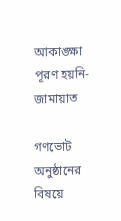আকাঙ্ক্ষা পূরণ হয়নি-জামায়াত

গণভোট অনুষ্ঠানের বিষয়ে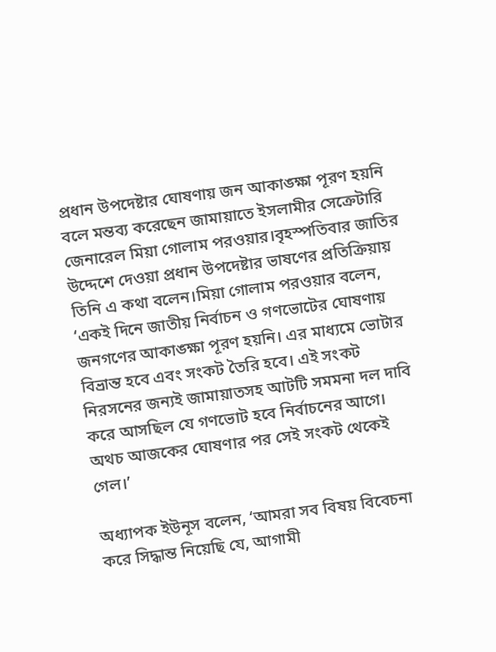প্রধান উপদেষ্টার ঘোষণায় জন আকাঙ্ক্ষা পূরণ হয়নি বলে মন্তব্য করেছেন জামায়াতে ইসলামীর সেক্রেটারি জেনারেল মিয়া গোলাম পরওয়ার।বৃহস্পতিবার জাতির উদ্দেশে দেওয়া প্রধান উপদেষ্টার ভাষণের প্রতিক্রিয়ায় তিনি এ কথা বলেন।মিয়া গোলাম পরওয়ার বলেন, ‘একই দিনে জাতীয় নির্বাচন ও গণভোটের ঘোষণায় জনগণের আকাঙ্ক্ষা পূরণ হয়নি। এর মাধ্যমে ভোটার বিভ্রান্ত হবে এবং সংকট তৈরি হবে। এই সংকট নিরসনের জন্যই জামায়াতসহ আটটি সমমনা দল দাবি করে আসছিল যে গণভোট হবে নির্বাচনের আগে। অথচ আজকের ঘোষণার পর সেই সংকট থেকেই গেল।’

অধ্যাপক ইউনূস বলেন, ‘আমরা সব বিষয় বিবেচনা করে সিদ্ধান্ত নিয়েছি যে, আগামী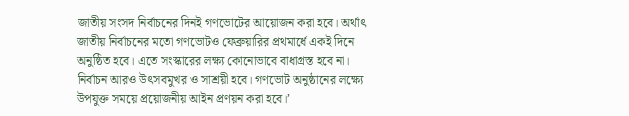জাতীয় সংসদ নির্বাচনের দিনই গণভোটের আয়োজন করা হবে। অর্থাৎ জাতীয় নির্বাচনের মতো গণভোটও ফেব্রুয়ারির প্রথমার্ধে একই দিনে অনুষ্ঠিত হবে। এতে সংস্কারের লক্ষ্য কোনোভাবে বাধাগ্রস্ত হবে না। নির্বাচন আরও উৎসবমুখর ও সাশ্রয়ী হবে। গণভোট অনুষ্ঠানের লক্ষ্যে উপযুক্ত সময়ে প্রয়োজনীয় আইন প্রণয়ন করা হবে।’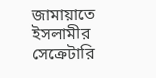জামায়াতে ইসলামীর সেক্রেটারি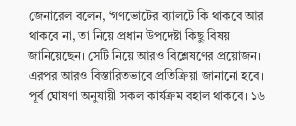জেনারেল বলেন, ‘গণভোটের ব্যালটে কি থাকবে আর থাকবে না, তা নিয়ে প্রধান উপদেষ্টা কিছু বিষয় জানিয়েছেন। সেটি নিয়ে আরও বিশ্লেষণের প্রয়োজন। এরপর আরও বিস্তারিতভাবে প্রতিক্রিয়া জানানো হবে। পূর্ব ঘোষণা অনুযায়ী সকল কার্যক্রম বহাল থাকবে। ১৬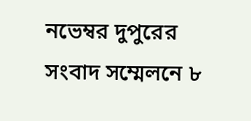নভেম্বর দুপুরের সংবাদ সম্মেলনে ৮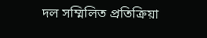দল সম্মিলিত প্রতিক্রিয়া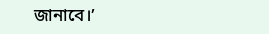জানাবে।’